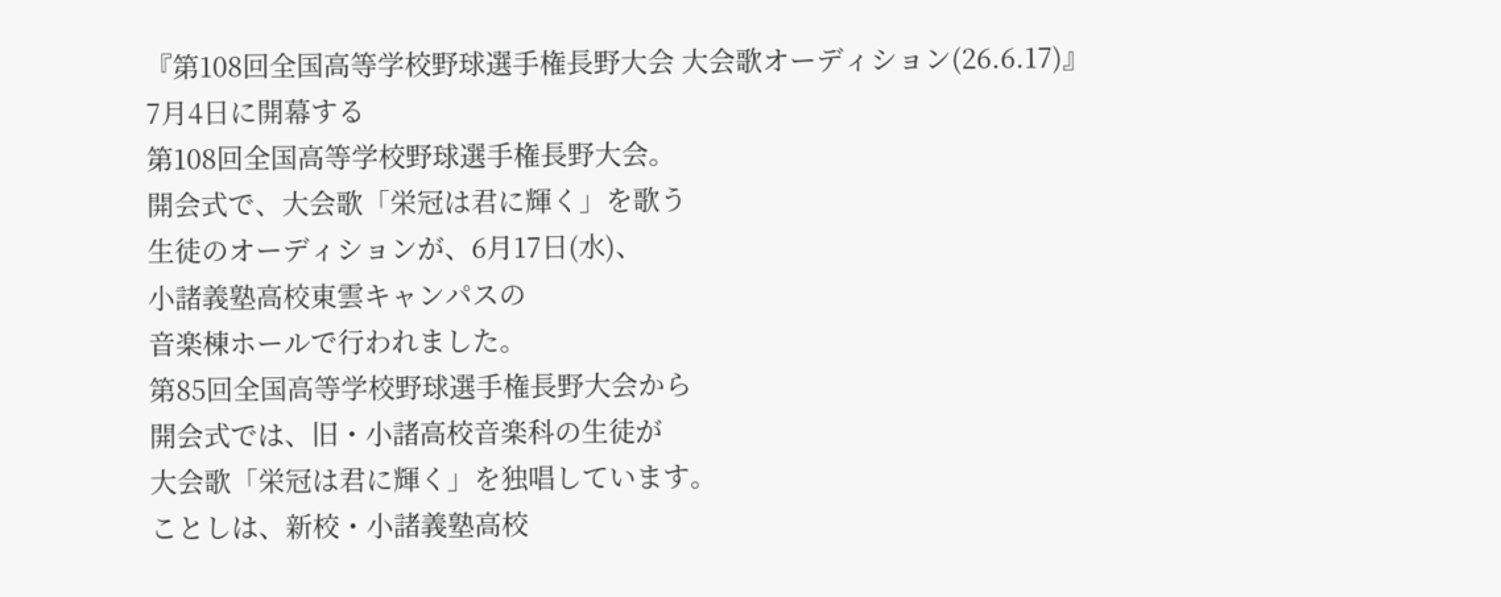『第108回全国高等学校野球選手権長野大会 大会歌オーディション(26.6.17)』
7月4日に開幕する
第108回全国高等学校野球選手権長野大会。
開会式で、大会歌「栄冠は君に輝く」を歌う
生徒のオーディションが、6月17日(水)、
小諸義塾高校東雲キャンパスの
音楽棟ホールで行われました。
第85回全国高等学校野球選手権長野大会から
開会式では、旧・小諸高校音楽科の生徒が
大会歌「栄冠は君に輝く」を独唱しています。
ことしは、新校・小諸義塾高校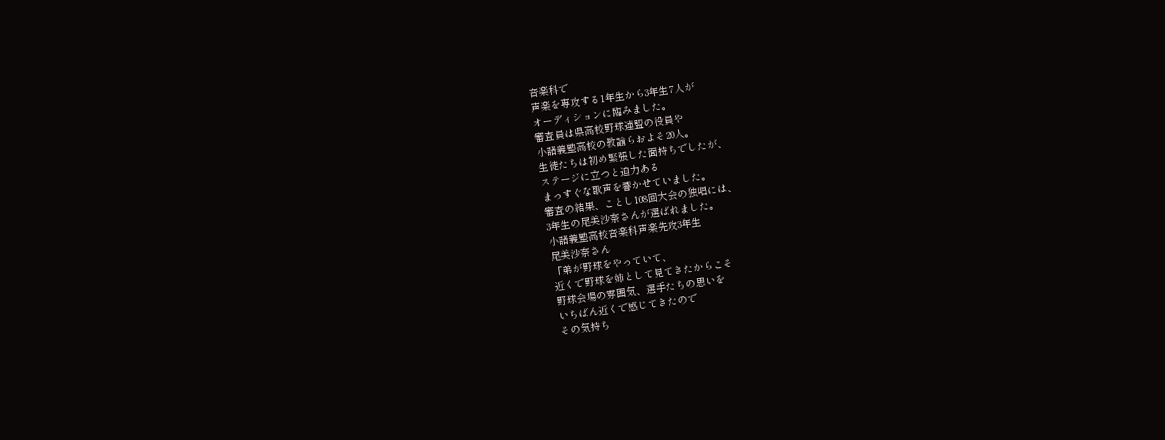音楽科で
声楽を専攻する1年生から3年生7人が
オーディションに臨みました。
審査員は県高校野球連盟の役員や
小諸義塾高校の教諭らおよそ20人。
生徒たちは初め緊張した面持ちでしたが、
ステージに立つと迫力ある
まっすぐな歌声を響かせていました。
審査の結果、ことし108回大会の独唱には、
3年生の尾美沙奈さんが選ばれました。
小諸義塾高校音楽科声楽先攻3年生
尾美沙奈さん
「弟が野球をやっていて、
近くで野球を姉として見てきたからこそ
野球会場の雰囲気、選手たちの思いを
いちばん近くで感じてきたので
その気持ち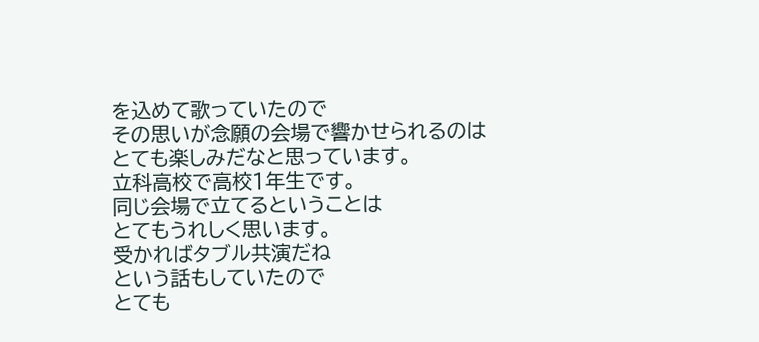を込めて歌っていたので
その思いが念願の会場で響かせられるのは
とても楽しみだなと思っています。
立科高校で高校1年生です。
同じ会場で立てるということは
とてもうれしく思います。
受かればタブル共演だね
という話もしていたので
とても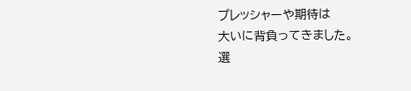プレッシャーや期待は
大いに背負ってきました。
選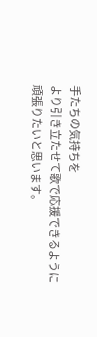手たちの気持ちを
より引き立たせて歌で応援できるように
頑張りたいと思います。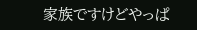家族ですけどやっぱ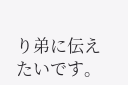り弟に伝えたいです。